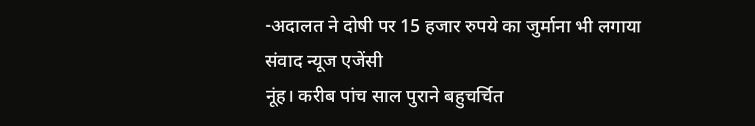-अदालत ने दोषी पर 15 हजार रुपये का जुर्माना भी लगाया
संवाद न्यूज एजेंसी
नूंह। करीब पांच साल पुराने बहुचर्चित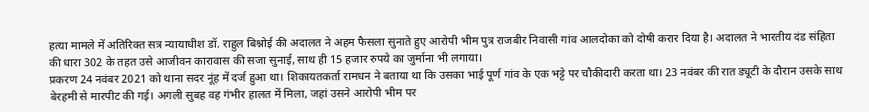हत्या मामले में अतिरिक्त सत्र न्यायाधीश डॉ. राहुल बिश्नोई की अदालत ने अहम फैसला सुनाते हुए आरोपी भीम पुत्र राजबीर निवासी गांव आलदोका को दोषी करार दिया है। अदालत ने भारतीय दंड संहिता की धारा 302 के तहत उसे आजीवन कारावास की सजा सुनाई, साथ ही 15 हजार रुपये का जुर्माना भी लगाया।
प्रकरण 24 नवंबर 2021 को थाना सदर नूंह में दर्ज हुआ था। शिकायतकर्ता रामधन ने बताया था कि उसका भाई पूर्ण गांव के एक भट्टे पर चौकीदारी करता था। 23 नवंबर की रात ड्यूटी के दौरान उसके साथ बेरहमी से मारपीट की गई। अगली सुबह वह गंभीर हालत में मिला, जहां उसने आरोपी भीम पर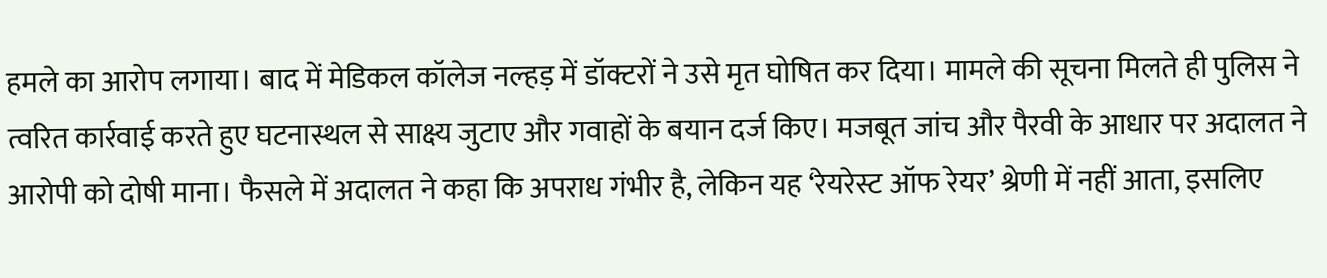हमले का आरोप लगाया। बाद में मेडिकल कॉलेज नल्हड़ में डॉक्टरों ने उसे मृत घोषित कर दिया। मामले की सूचना मिलते ही पुलिस ने त्वरित कार्रवाई करते हुए घटनास्थल से साक्ष्य जुटाए और गवाहों के बयान दर्ज किए। मजबूत जांच और पैरवी के आधार पर अदालत ने आरोपी को दोषी माना। फैसले में अदालत ने कहा कि अपराध गंभीर है, लेकिन यह ‘रेयरेस्ट ऑफ रेयर’ श्रेणी में नहीं आता, इसलिए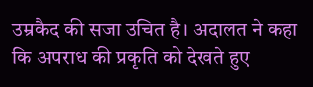उम्रकैद की सजा उचित है। अदालत ने कहा कि अपराध की प्रकृति को देखते हुए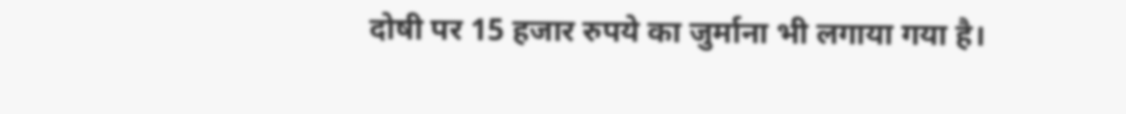दोषी पर 15 हजार रुपये का जुर्माना भी लगाया गया है।